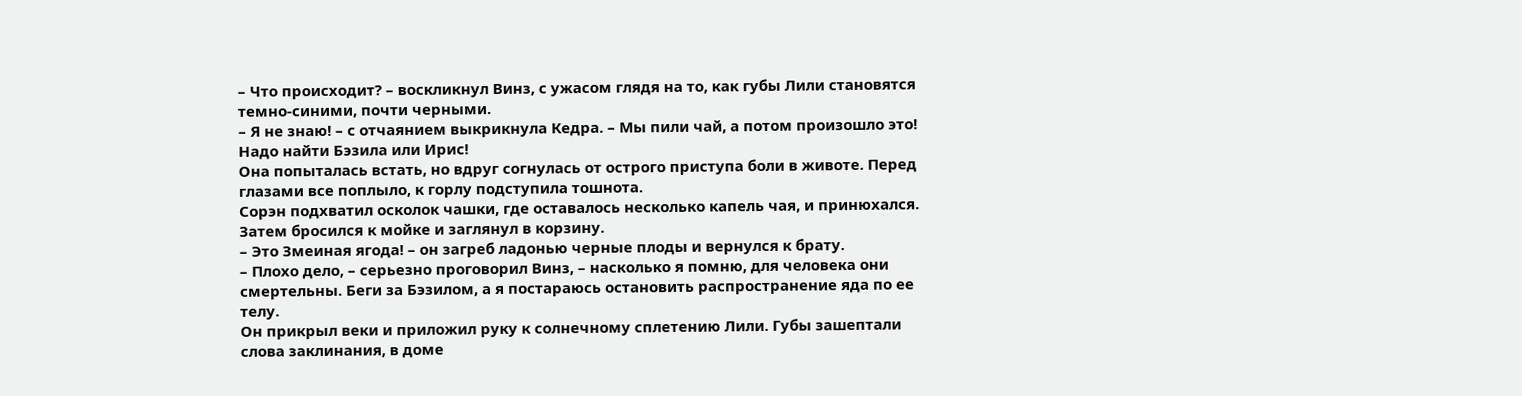– Что происходит? – воскликнул Винз, с ужасом глядя на то, как губы Лили становятся темно-синими, почти черными.
– Я не знаю! – с отчаянием выкрикнула Кедра. – Мы пили чай, а потом произошло это! Надо найти Бэзила или Ирис!
Она попыталась встать, но вдруг согнулась от острого приступа боли в животе. Перед глазами все поплыло, к горлу подступила тошнота.
Сорэн подхватил осколок чашки, где оставалось несколько капель чая, и принюхался. Затем бросился к мойке и заглянул в корзину.
– Это Змеиная ягода! – он загреб ладонью черные плоды и вернулся к брату.
– Плохо дело, – серьезно проговорил Винз, – насколько я помню, для человека они смертельны. Беги за Бэзилом, а я постараюсь остановить распространение яда по ее телу.
Он прикрыл веки и приложил руку к солнечному сплетению Лили. Губы зашептали слова заклинания, в доме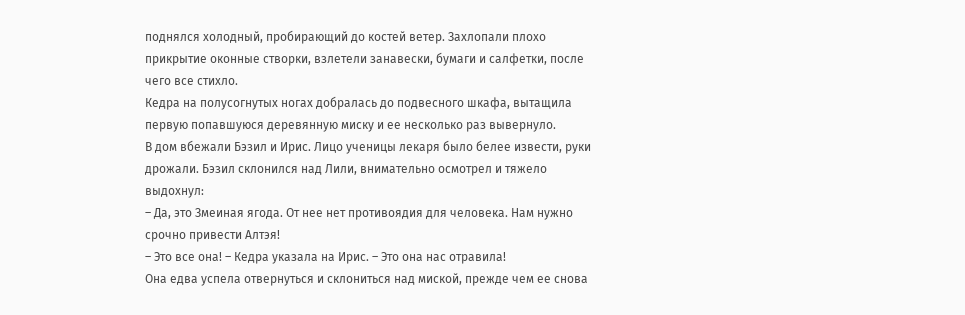поднялся холодный, пробирающий до костей ветер. Захлопали плохо прикрытие оконные створки, взлетели занавески, бумаги и салфетки, после чего все стихло.
Кедра на полусогнутых ногах добралась до подвесного шкафа, вытащила первую попавшуюся деревянную миску и ее несколько раз вывернуло.
В дом вбежали Бэзил и Ирис. Лицо ученицы лекаря было белее извести, руки дрожали. Бэзил склонился над Лили, внимательно осмотрел и тяжело выдохнул:
– Да, это Змеиная ягода. От нее нет противоядия для человека. Нам нужно срочно привести Алтэя!
– Это все она! – Кедра указала на Ирис. – Это она нас отравила!
Она едва успела отвернуться и склониться над миской, прежде чем ее снова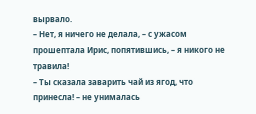вырвало.
– Нет, я ничего не делала, – с ужасом прошептала Ирис, попятившись, – я никого не травила!
– Ты сказала заварить чай из ягод, что принесла! – не унималась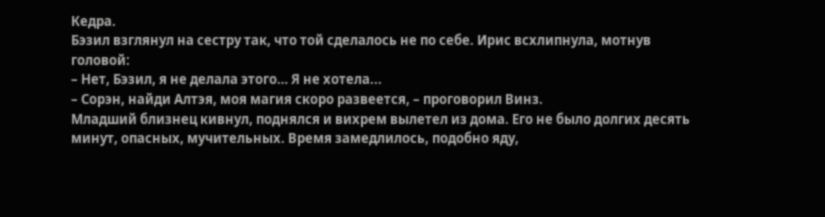Кедра.
Бэзил взглянул на сестру так, что той сделалось не по себе. Ирис всхлипнула, мотнув головой:
– Нет, Бэзил, я не делала этого… Я не хотела...
– Сорэн, найди Алтэя, моя магия скоро развеется, – проговорил Винз.
Младший близнец кивнул, поднялся и вихрем вылетел из дома. Его не было долгих десять минут, опасных, мучительных. Время замедлилось, подобно яду,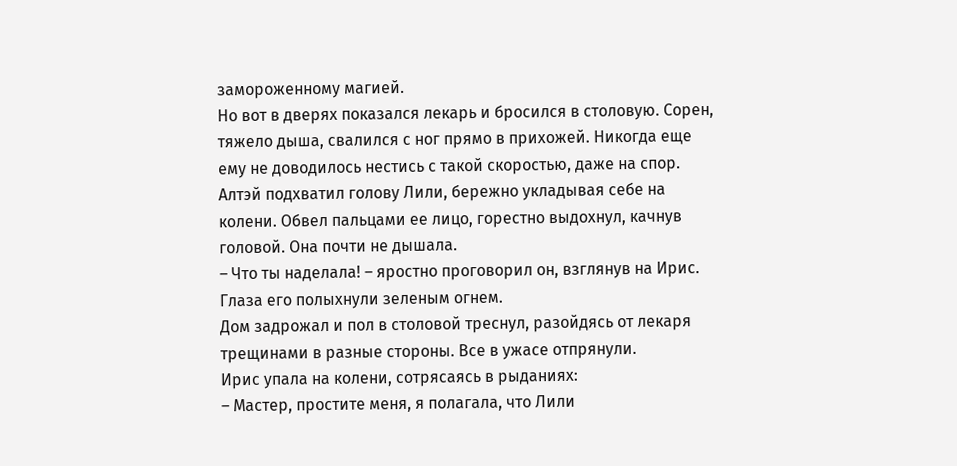замороженному магией.
Но вот в дверях показался лекарь и бросился в столовую. Сорен, тяжело дыша, свалился с ног прямо в прихожей. Никогда еще ему не доводилось нестись с такой скоростью, даже на спор.
Алтэй подхватил голову Лили, бережно укладывая себе на колени. Обвел пальцами ее лицо, горестно выдохнул, качнув головой. Она почти не дышала.
– Что ты наделала! – яростно проговорил он, взглянув на Ирис. Глаза его полыхнули зеленым огнем.
Дом задрожал и пол в столовой треснул, разойдясь от лекаря трещинами в разные стороны. Все в ужасе отпрянули.
Ирис упала на колени, сотрясаясь в рыданиях:
– Мастер, простите меня, я полагала, что Лили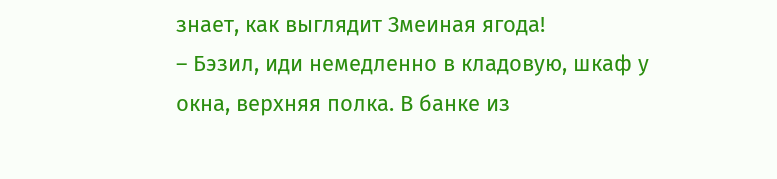знает, как выглядит Змеиная ягода!
– Бэзил, иди немедленно в кладовую, шкаф у окна, верхняя полка. В банке из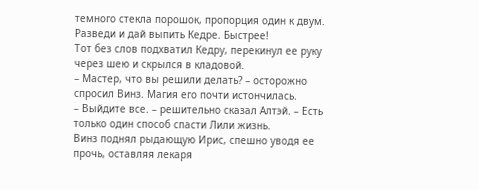темного стекла порошок, пропорция один к двум. Разведи и дай выпить Кедре. Быстрее!
Тот без слов подхватил Кедру, перекинул ее руку через шею и скрылся в кладовой.
– Мастер, что вы решили делать? – осторожно спросил Винз. Магия его почти истончилась.
– Выйдите все. – решительно сказал Алтэй. – Есть только один способ спасти Лили жизнь.
Винз поднял рыдающую Ирис, спешно уводя ее прочь, оставляя лекаря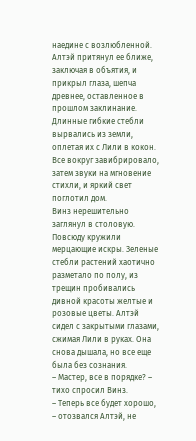наедине с возлюбленной.
Алтэй притянул ее ближе, заключая в объятия, и прикрыл глаза, шепча древнее, оставленное в прошлом заклинание. Длинные гибкие стебли вырвались из земли, оплетая их с Лили в кокон. Все вокруг завибрировало, затем звуки на мгновение стихли, и яркий свет поглотил дом.
Винз нерешительно заглянул в столовую. Повсюду кружили мерцающие искры. Зеленые стебли растений хаотично разметало по полу, из трещин пробивались дивной красоты желтые и розовые цветы. Алтэй сидел с закрытыми глазами, сжимая Лили в руках. Она снова дышала, но все еще была без сознания.
– Мастер, все в порядке? – тихо спросил Винз.
– Теперь все будет хорошо, – отозвался Алтэй, не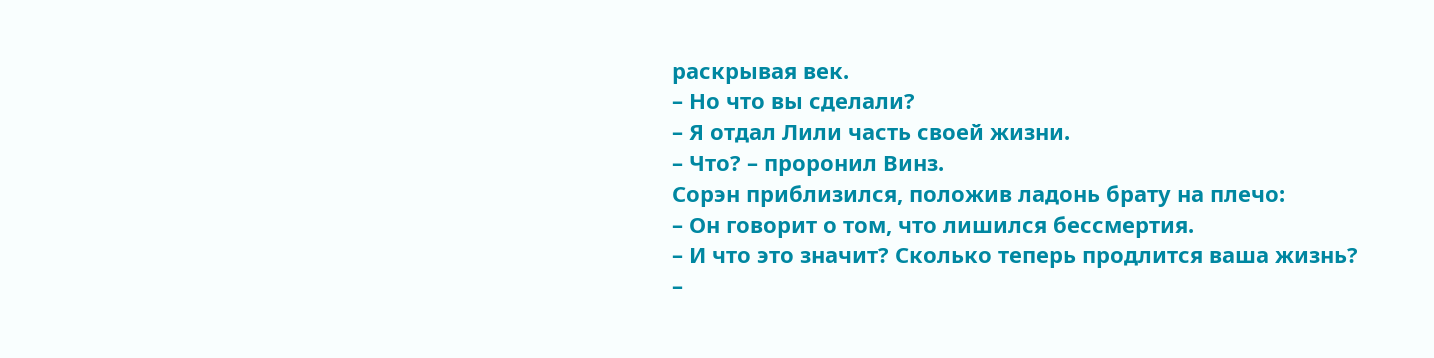раскрывая век.
– Но что вы сделали?
– Я отдал Лили часть своей жизни.
– Что? – проронил Винз.
Сорэн приблизился, положив ладонь брату на плечо:
– Он говорит о том, что лишился бессмертия.
– И что это значит? Сколько теперь продлится ваша жизнь?
–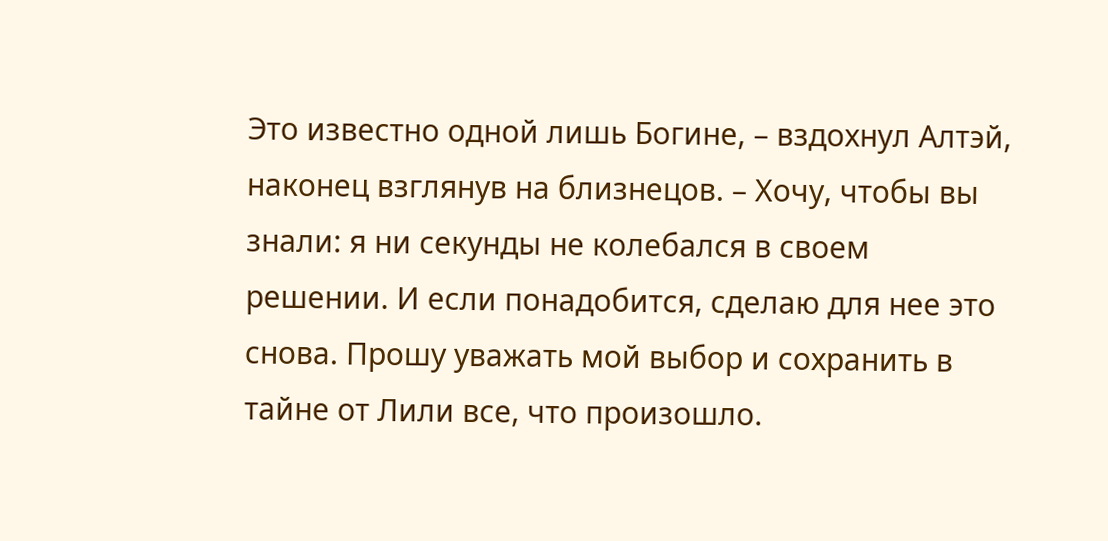Это известно одной лишь Богине, – вздохнул Алтэй, наконец взглянув на близнецов. – Хочу, чтобы вы знали: я ни секунды не колебался в своем решении. И если понадобится, сделаю для нее это снова. Прошу уважать мой выбор и сохранить в тайне от Лили все, что произошло.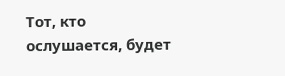Тот, кто ослушается, будет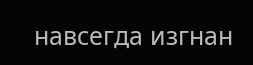навсегда изгнан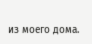из моего дома.